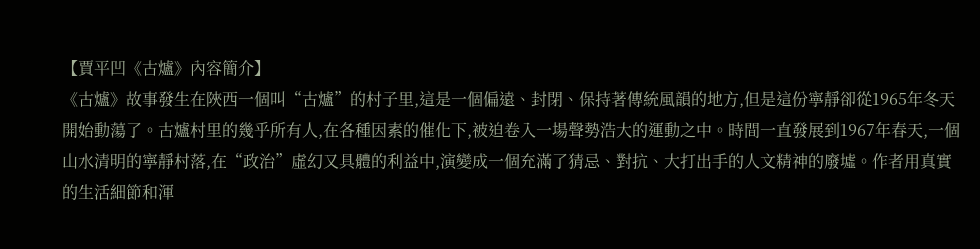【賈平凹《古爐》內容簡介】
《古爐》故事發生在陜西一個叫“古爐”的村子里,這是一個偏遠、封閉、保持著傳統風韻的地方,但是這份寧靜卻從1965年冬天開始動蕩了。古爐村里的幾乎所有人,在各種因素的催化下,被迫卷入一場聲勢浩大的運動之中。時間一直發展到1967年春天,一個山水清明的寧靜村落,在“政治”虛幻又具體的利益中,演變成一個充滿了猜忌、對抗、大打出手的人文精神的廢墟。作者用真實的生活細節和渾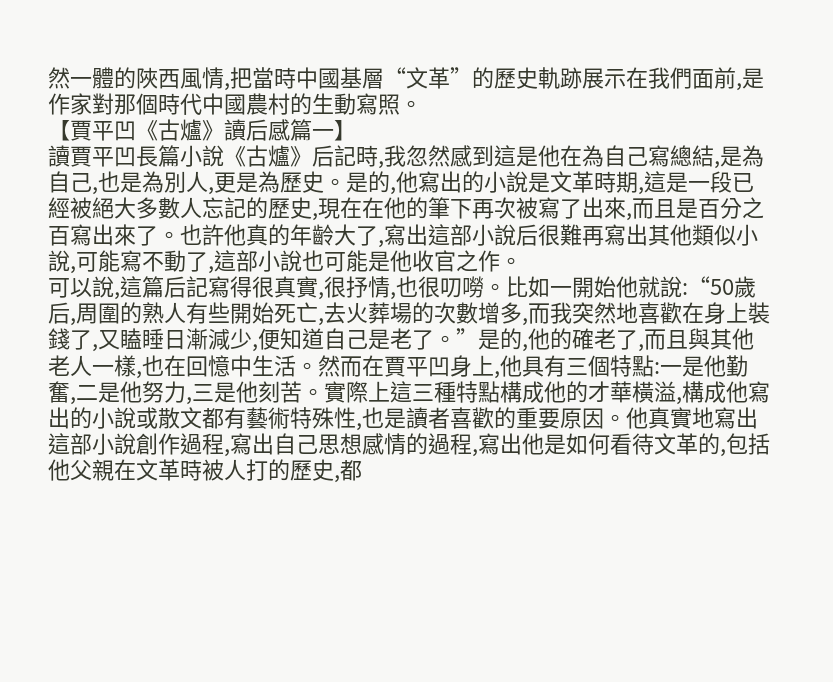然一體的陜西風情,把當時中國基層“文革”的歷史軌跡展示在我們面前,是作家對那個時代中國農村的生動寫照。
【賈平凹《古爐》讀后感篇一】
讀賈平凹長篇小說《古爐》后記時,我忽然感到這是他在為自己寫總結,是為自己,也是為別人,更是為歷史。是的,他寫出的小說是文革時期,這是一段已經被絕大多數人忘記的歷史,現在在他的筆下再次被寫了出來,而且是百分之百寫出來了。也許他真的年齡大了,寫出這部小說后很難再寫出其他類似小說,可能寫不動了,這部小說也可能是他收官之作。
可以說,這篇后記寫得很真實,很抒情,也很叨嘮。比如一開始他就說:“50歲后,周圍的熟人有些開始死亡,去火葬場的次數增多,而我突然地喜歡在身上裝錢了,又瞌睡日漸減少,便知道自己是老了。”是的,他的確老了,而且與其他老人一樣,也在回憶中生活。然而在賈平凹身上,他具有三個特點:一是他勤奮,二是他努力,三是他刻苦。實際上這三種特點構成他的才華橫溢,構成他寫出的小說或散文都有藝術特殊性,也是讀者喜歡的重要原因。他真實地寫出這部小說創作過程,寫出自己思想感情的過程,寫出他是如何看待文革的,包括他父親在文革時被人打的歷史,都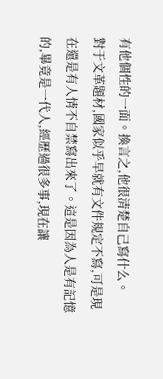有他個性的一面。換言之,他很清楚自己寫什么。
對于文革題材,國家似乎早就有文件規定不寫,可是現在還是有人情不自禁寫出來了。這是因為人是有記憶的,畢竟是一代人,經歷過很多事,現在讓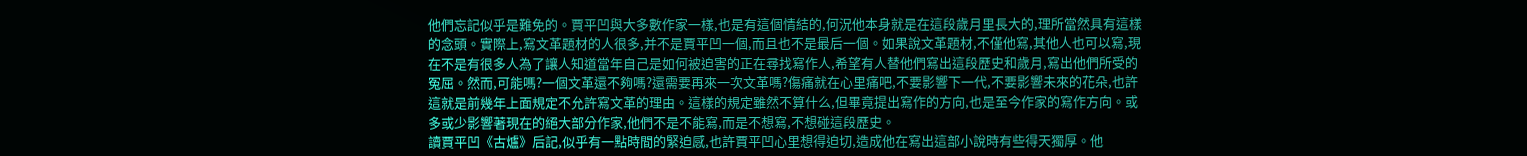他們忘記似乎是難免的。賈平凹與大多數作家一樣,也是有這個情結的,何況他本身就是在這段歲月里長大的,理所當然具有這樣的念頭。實際上,寫文革題材的人很多,并不是賈平凹一個,而且也不是最后一個。如果說文革題材,不僅他寫,其他人也可以寫,現在不是有很多人為了讓人知道當年自己是如何被迫害的正在尋找寫作人,希望有人替他們寫出這段歷史和歲月,寫出他們所受的冤屈。然而,可能嗎?一個文革還不夠嗎?還需要再來一次文革嗎?傷痛就在心里痛吧,不要影響下一代,不要影響未來的花朵,也許這就是前幾年上面規定不允許寫文革的理由。這樣的規定雖然不算什么,但畢竟提出寫作的方向,也是至今作家的寫作方向。或多或少影響著現在的絕大部分作家,他們不是不能寫,而是不想寫,不想碰這段歷史。
讀賈平凹《古爐》后記,似乎有一點時間的緊迫感,也許賈平凹心里想得迫切,造成他在寫出這部小說時有些得天獨厚。他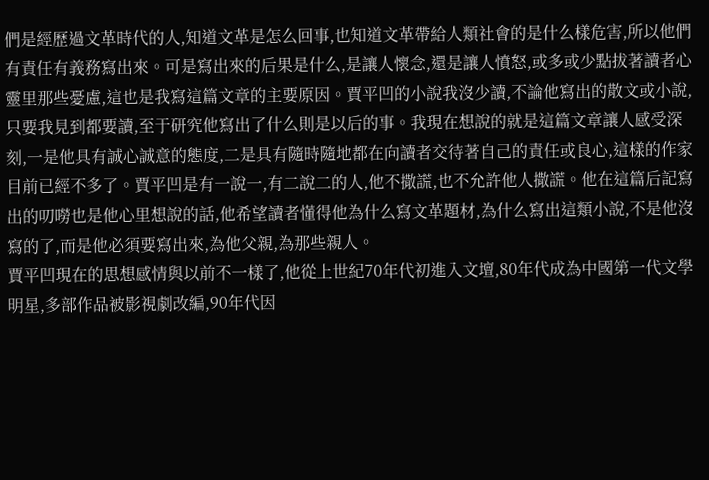們是經歷過文革時代的人,知道文革是怎么回事,也知道文革帶給人類社會的是什么樣危害,所以他們有責任有義務寫出來。可是寫出來的后果是什么,是讓人懷念,還是讓人憤怒,或多或少點拔著讀者心靈里那些憂慮,這也是我寫這篇文章的主要原因。賈平凹的小說我沒少讀,不論他寫出的散文或小說,只要我見到都要讀,至于研究他寫出了什么則是以后的事。我現在想說的就是這篇文章讓人感受深刻,一是他具有誠心誠意的態度,二是具有隨時隨地都在向讀者交待著自己的責任或良心,這樣的作家目前已經不多了。賈平凹是有一說一,有二說二的人,他不撒謊,也不允許他人撒謊。他在這篇后記寫出的叨嘮也是他心里想說的話,他希望讀者懂得他為什么寫文革題材,為什么寫出這類小說,不是他沒寫的了,而是他必須要寫出來,為他父親,為那些親人。
賈平凹現在的思想感情與以前不一樣了,他從上世紀70年代初進入文壇,80年代成為中國第一代文學明星,多部作品被影視劇改編,90年代因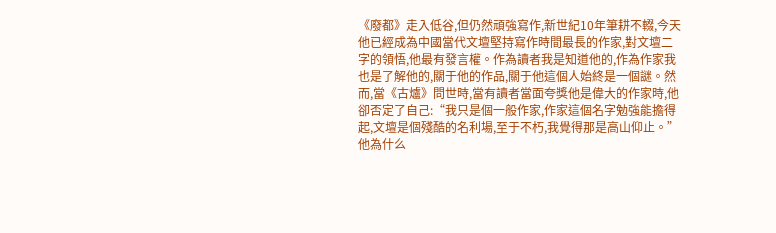《廢都》走入低谷,但仍然頑強寫作,新世紀10年筆耕不輟,今天他已經成為中國當代文壇堅持寫作時間最長的作家,對文壇二字的領悟,他最有發言權。作為讀者我是知道他的,作為作家我也是了解他的,關于他的作品,關于他這個人始終是一個謎。然而,當《古爐》問世時,當有讀者當面夸獎他是偉大的作家時,他卻否定了自己:“我只是個一般作家,作家這個名字勉強能擔得起,文壇是個殘酷的名利場,至于不朽,我覺得那是高山仰止。”他為什么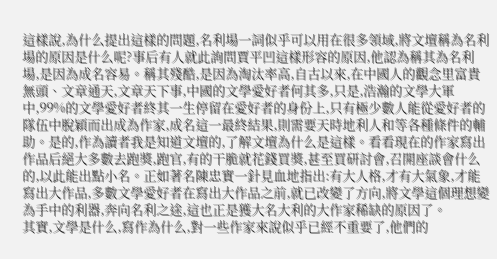這樣說,為什么提出這樣的問題,名利場一詞似乎可以用在很多領域,將文壇稱為名利場的原因是什么呢?事后有人就此詢問賈平凹這樣形容的原因,他認為稱其為名利場,是因為成名容易。稱其殘酷,是因為淘汰率高,自古以來,在中國人的觀念里富貴無頭、文章通天,文章天下事,中國的文學愛好者何其多,只是,浩瀚的文學大軍中,99%的文學愛好者終其一生停留在愛好者的身份上,只有極少數人能從愛好者的隊伍中脫穎而出成為作家,成名這一最終結果,則需要天時地利人和等各種條件的輔助。是的,作為讀者我是知道文壇的,了解文壇為什么是這樣。看看現在的作家寫出作品后絕大多數去跑獎,跑官,有的干脆就花錢買獎,甚至買研討會,召開座談會什么的,以此能出點小名。正如著名陳忠實一針見血地指出:有大人格,才有大氣象,才能寫出大作品,多數文學愛好者在寫出大作品之前,就已改變了方向,將文學這個理想變為手中的利器,奔向名利之途,這也正是獲大名大利的大作家稀缺的原因了。
其實,文學是什么,寫作為什么,對一些作家來說似乎已經不重要了,他們的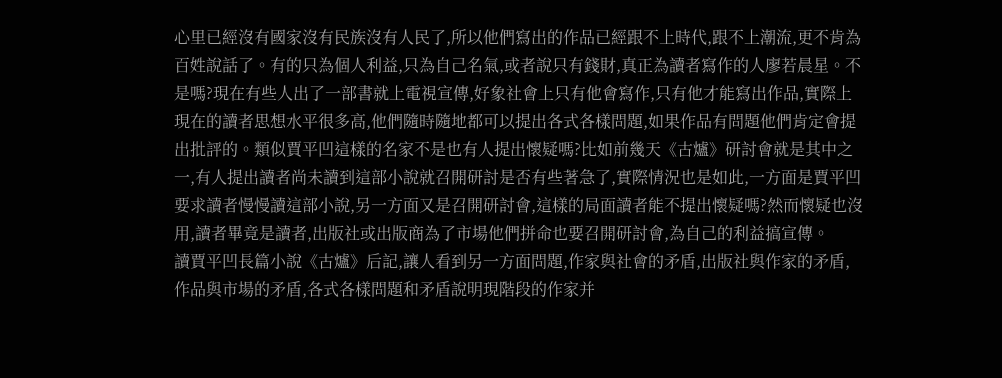心里已經沒有國家沒有民族沒有人民了,所以他們寫出的作品已經跟不上時代,跟不上潮流,更不肯為百姓說話了。有的只為個人利益,只為自己名氣,或者說只有錢財,真正為讀者寫作的人廖若晨星。不是嗎?現在有些人出了一部書就上電視宣傳,好象社會上只有他會寫作,只有他才能寫出作品,實際上現在的讀者思想水平很多高,他們隨時隨地都可以提出各式各樣問題,如果作品有問題他們肯定會提出批評的。類似賈平凹這樣的名家不是也有人提出懷疑嗎?比如前幾天《古爐》研討會就是其中之一,有人提出讀者尚未讀到這部小說就召開研討是否有些著急了,實際情況也是如此,一方面是賈平凹要求讀者慢慢讀這部小說,另一方面又是召開研討會,這樣的局面讀者能不提出懷疑嗎?然而懷疑也沒用,讀者畢竟是讀者,出版社或出版商為了市場他們拼命也要召開研討會,為自己的利益搞宣傳。
讀賈平凹長篇小說《古爐》后記,讓人看到另一方面問題,作家與社會的矛盾,出版社與作家的矛盾,作品與市場的矛盾,各式各樣問題和矛盾說明現階段的作家并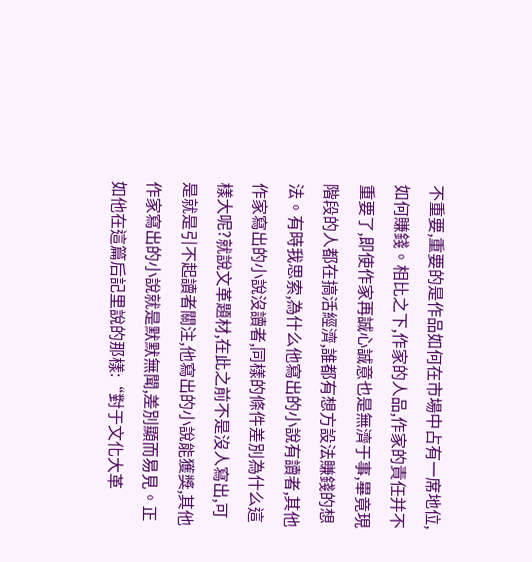不重要,重要的是作品如何在市場中占有一席地位,如何賺錢。相比之下,作家的人品,作家的責任并不重要了,即使作家再誠心誠意也是無濟于事,畢竟現階段的人都在搞活經濟,誰都有想方設法賺錢的想法。有時我思索,為什么他寫出的小說有讀者,其他作家寫出的小說沒讀者,同樣的條件差別為什么這樣大呢?就說文革題材,在此之前不是沒人寫出,可是就是引不起讀者關注,他寫出的小說能獲獎,其他作家寫出的小說就是默默無聞,差別顯而易見。正如他在這篇后記里說的那樣:“對于文化大革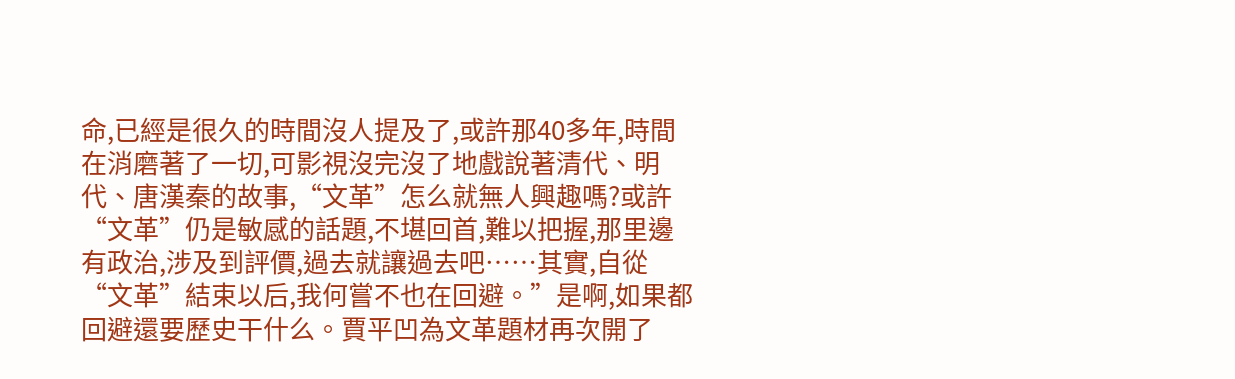命,已經是很久的時間沒人提及了,或許那40多年,時間在消磨著了一切,可影視沒完沒了地戲說著清代、明代、唐漢秦的故事,“文革”怎么就無人興趣嗎?或許“文革”仍是敏感的話題,不堪回首,難以把握,那里邊有政治,涉及到評價,過去就讓過去吧……其實,自從“文革”結束以后,我何嘗不也在回避。”是啊,如果都回避還要歷史干什么。賈平凹為文革題材再次開了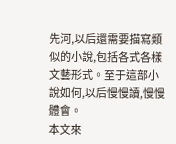先河,以后還需要描寫類似的小說,包括各式各樣文藝形式。至于這部小說如何,以后慢慢讀,慢慢體會。
本文來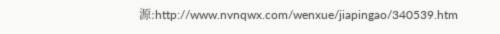源:http://www.nvnqwx.com/wenxue/jiapingao/340539.htm